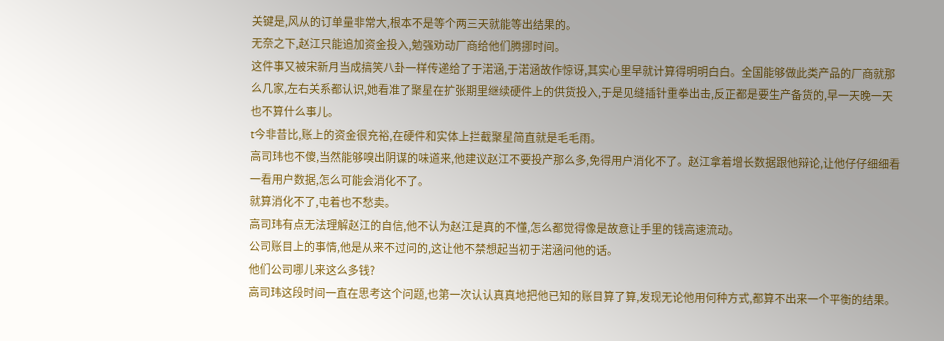关键是,风从的订单量非常大,根本不是等个两三天就能等出结果的。
无奈之下,赵江只能追加资金投入,勉强劝动厂商给他们腾挪时间。
这件事又被宋新月当成搞笑八卦一样传递给了于渃涵,于渃涵故作惊讶,其实心里早就计算得明明白白。全国能够做此类产品的厂商就那么几家,左右关系都认识,她看准了聚星在扩张期里继续硬件上的供货投入,于是见缝插针重拳出击,反正都是要生产备货的,早一天晚一天也不算什么事儿。
t今非昔比,账上的资金很充裕,在硬件和实体上拦截聚星简直就是毛毛雨。
高司玮也不傻,当然能够嗅出阴谋的味道来,他建议赵江不要投产那么多,免得用户消化不了。赵江拿着增长数据跟他辩论,让他仔仔细细看一看用户数据,怎么可能会消化不了。
就算消化不了,屯着也不愁卖。
高司玮有点无法理解赵江的自信,他不认为赵江是真的不懂,怎么都觉得像是故意让手里的钱高速流动。
公司账目上的事情,他是从来不过问的,这让他不禁想起当初于渃涵问他的话。
他们公司哪儿来这么多钱?
高司玮这段时间一直在思考这个问题,也第一次认认真真地把他已知的账目算了算,发现无论他用何种方式,都算不出来一个平衡的结果。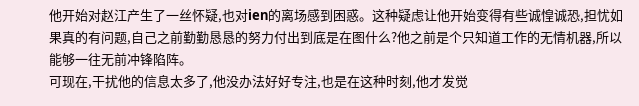他开始对赵江产生了一丝怀疑,也对ien的离场感到困惑。这种疑虑让他开始变得有些诚惶诚恐,担忧如果真的有问题,自己之前勤勤恳恳的努力付出到底是在图什么?他之前是个只知道工作的无情机器,所以能够一往无前冲锋陷阵。
可现在,干扰他的信息太多了,他没办法好好专注,也是在这种时刻,他才发觉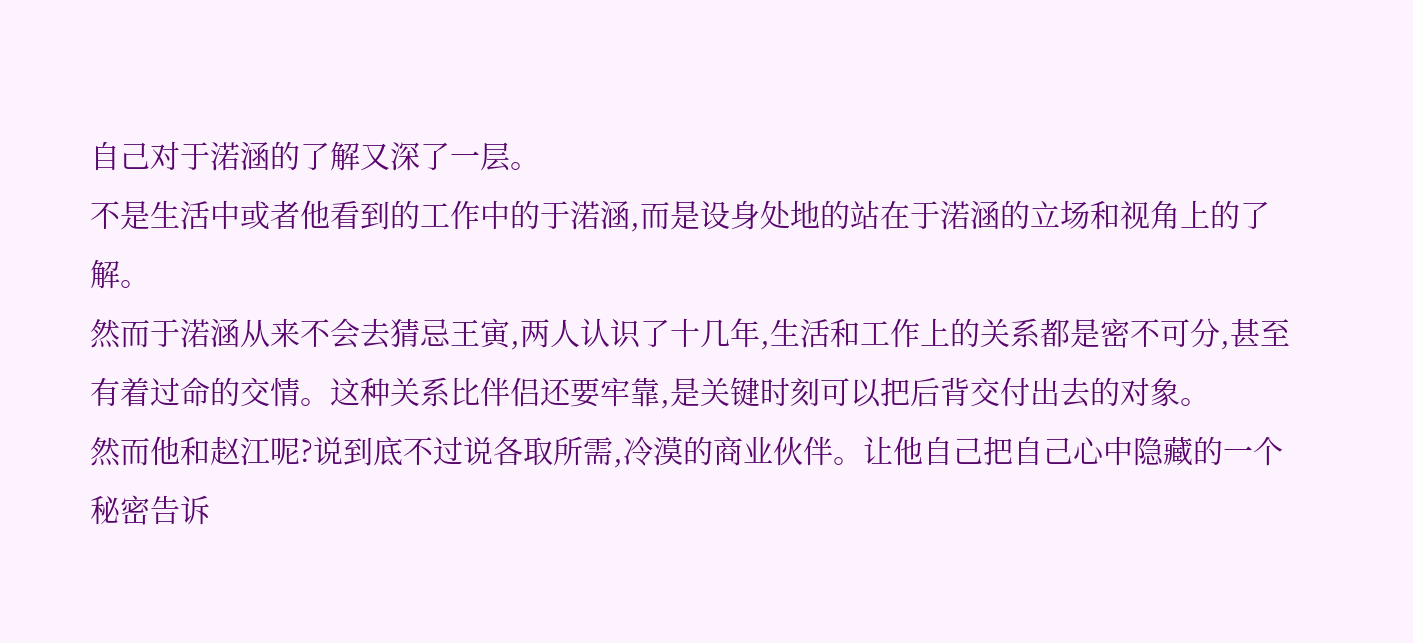自己对于渃涵的了解又深了一层。
不是生活中或者他看到的工作中的于渃涵,而是设身处地的站在于渃涵的立场和视角上的了解。
然而于渃涵从来不会去猜忌王寅,两人认识了十几年,生活和工作上的关系都是密不可分,甚至有着过命的交情。这种关系比伴侣还要牢靠,是关键时刻可以把后背交付出去的对象。
然而他和赵江呢?说到底不过说各取所需,冷漠的商业伙伴。让他自己把自己心中隐藏的一个秘密告诉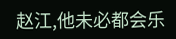赵江,他未必都会乐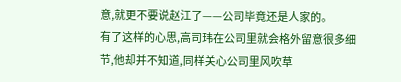意,就更不要说赵江了——公司毕竟还是人家的。
有了这样的心思,高司玮在公司里就会格外留意很多细节,他却并不知道,同样关心公司里风吹草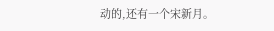动的,还有一个宋新月。